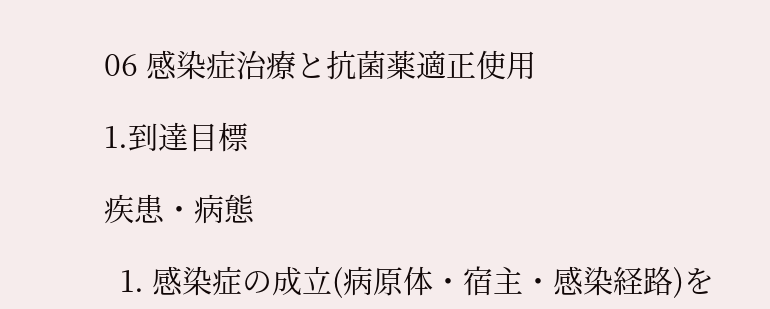06 感染症治療と抗菌薬適正使用

1.到達目標

疾患・病態

  1. 感染症の成立(病原体・宿主・感染経路)を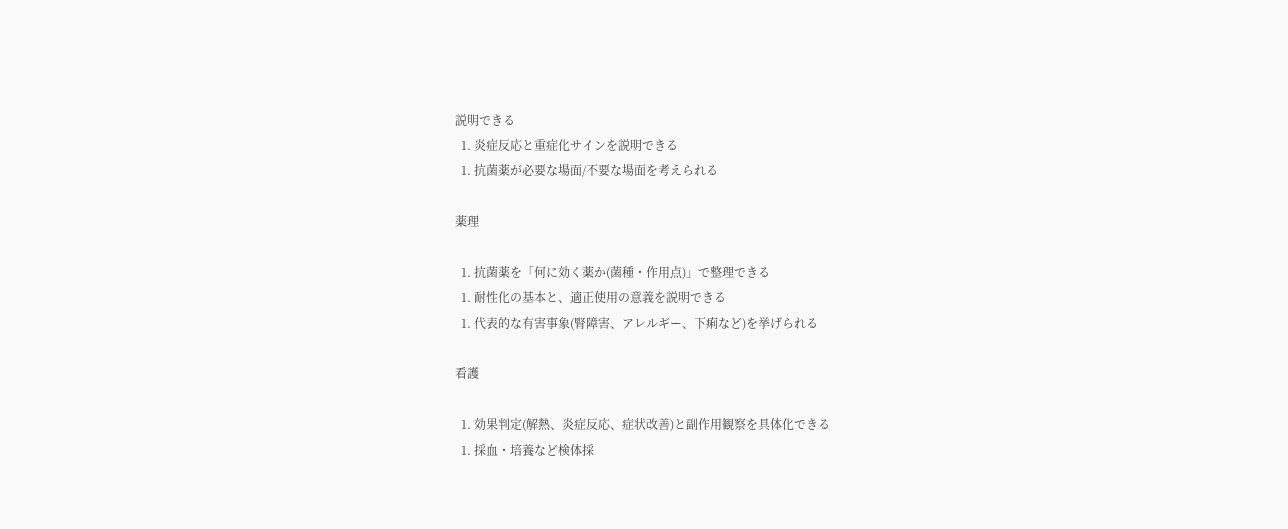説明できる
  1. 炎症反応と重症化サインを説明できる
  1. 抗菌薬が必要な場面/不要な場面を考えられる

薬理

  1. 抗菌薬を「何に効く薬か(菌種・作用点)」で整理できる
  1. 耐性化の基本と、適正使用の意義を説明できる
  1. 代表的な有害事象(腎障害、アレルギー、下痢など)を挙げられる

看護

  1. 効果判定(解熱、炎症反応、症状改善)と副作用観察を具体化できる
  1. 採血・培養など検体採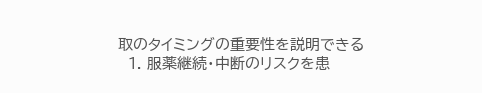取のタイミングの重要性を説明できる
  1. 服薬継続・中断のリスクを患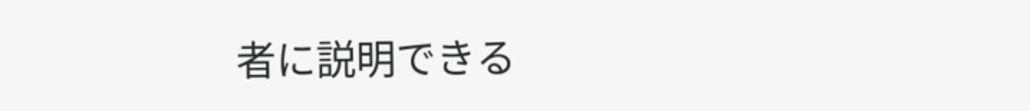者に説明できる